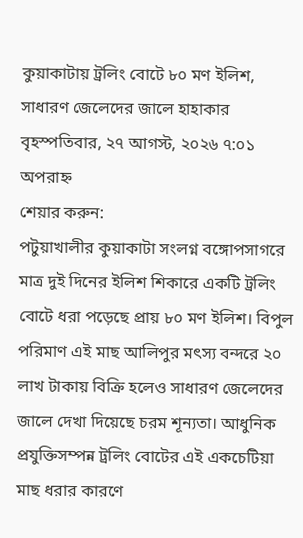কুয়াকাটায় ট্রলিং বোটে ৮০ মণ ইলিশ, সাধারণ জেলেদের জালে হাহাকার
বৃহস্পতিবার, ২৭ আগস্ট, ২০২৬ ৭:০১ অপরাহ্ন
শেয়ার করুন:
পটুয়াখালীর কুয়াকাটা সংলগ্ন বঙ্গোপসাগরে মাত্র দুই দিনের ইলিশ শিকারে একটি ট্রলিং বোটে ধরা পড়েছে প্রায় ৮০ মণ ইলিশ। বিপুল পরিমাণ এই মাছ আলিপুর মৎস্য বন্দরে ২০ লাখ টাকায় বিক্রি হলেও সাধারণ জেলেদের জালে দেখা দিয়েছে চরম শূন্যতা। আধুনিক প্রযুক্তিসম্পন্ন ট্রলিং বোটের এই একচেটিয়া মাছ ধরার কারণে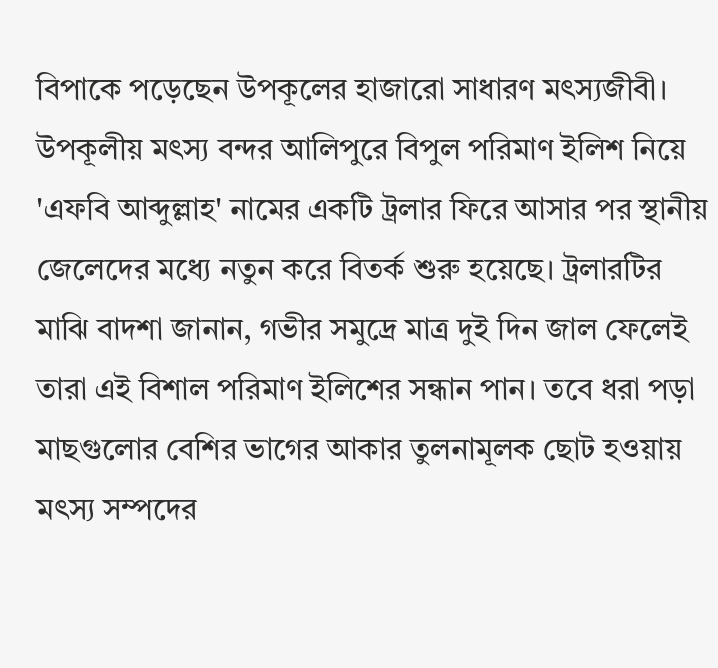বিপাকে পড়েছেন উপকূলের হাজারো সাধারণ মৎস্যজীবী।
উপকূলীয় মৎস্য বন্দর আলিপুরে বিপুল পরিমাণ ইলিশ নিয়ে 'এফবি আব্দুল্লাহ' নামের একটি ট্রলার ফিরে আসার পর স্থানীয় জেলেদের মধ্যে নতুন করে বিতর্ক শুরু হয়েছে। ট্রলারটির মাঝি বাদশা জানান, গভীর সমুদ্রে মাত্র দুই দিন জাল ফেলেই তারা এই বিশাল পরিমাণ ইলিশের সন্ধান পান। তবে ধরা পড়া মাছগুলোর বেশির ভাগের আকার তুলনামূলক ছোট হওয়ায় মৎস্য সম্পদের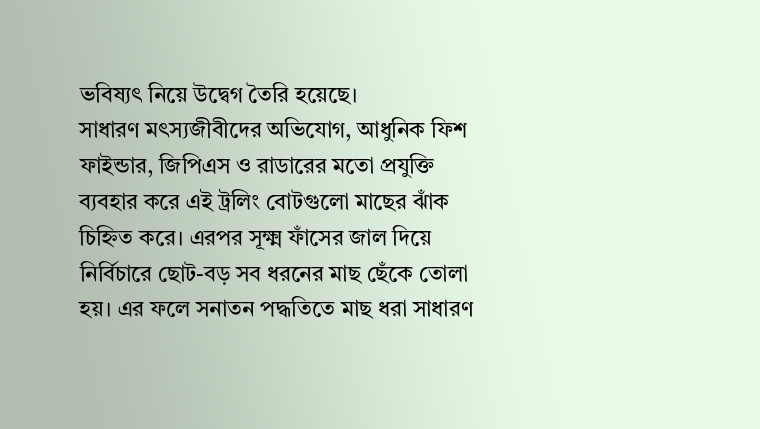ভবিষ্যৎ নিয়ে উদ্বেগ তৈরি হয়েছে।
সাধারণ মৎস্যজীবীদের অভিযোগ, আধুনিক ফিশ ফাইন্ডার, জিপিএস ও রাডারের মতো প্রযুক্তি ব্যবহার করে এই ট্রলিং বোটগুলো মাছের ঝাঁক চিহ্নিত করে। এরপর সূক্ষ্ম ফাঁসের জাল দিয়ে নির্বিচারে ছোট-বড় সব ধরনের মাছ ছেঁকে তোলা হয়। এর ফলে সনাতন পদ্ধতিতে মাছ ধরা সাধারণ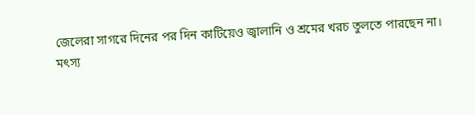জেলেরা সাগরে দিনের পর দিন কাটিয়েও জ্বালানি ও শ্রমের খরচ তুলতে পারছেন না।
মৎস্য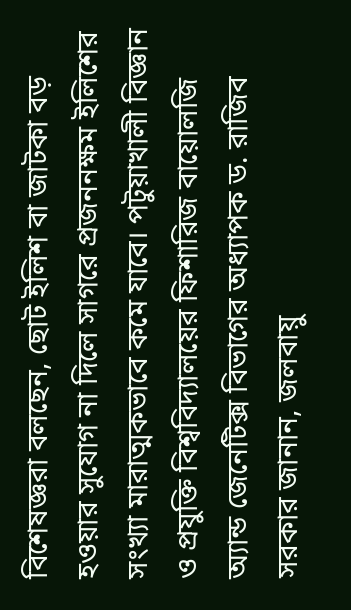বিশেষজ্ঞরা বলছেন, ছোট ইলিশ বা জাটকা বড় হওয়ার সুযোগ না দিলে সাগরে প্রজননক্ষম ইলিশের সংখ্যা মারাত্মকভাবে কমে যাবে। পটুয়াখালী বিজ্ঞান ও প্রযুক্তি বিশ্ববিদ্যালয়ের ফিশারিজ বায়োলজি অ্যান্ড জেনেটিক্স বিভাগের অধ্যাপক ড. রাজিব সরকার জানান, জলবায়ু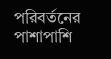পরিবর্তনের পাশাপাশি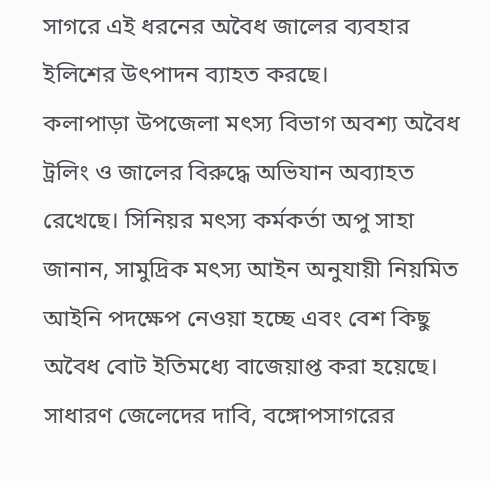সাগরে এই ধরনের অবৈধ জালের ব্যবহার ইলিশের উৎপাদন ব্যাহত করছে।
কলাপাড়া উপজেলা মৎস্য বিভাগ অবশ্য অবৈধ ট্রলিং ও জালের বিরুদ্ধে অভিযান অব্যাহত রেখেছে। সিনিয়র মৎস্য কর্মকর্তা অপু সাহা জানান, সামুদ্রিক মৎস্য আইন অনুযায়ী নিয়মিত আইনি পদক্ষেপ নেওয়া হচ্ছে এবং বেশ কিছু অবৈধ বোট ইতিমধ্যে বাজেয়াপ্ত করা হয়েছে। সাধারণ জেলেদের দাবি, বঙ্গোপসাগরের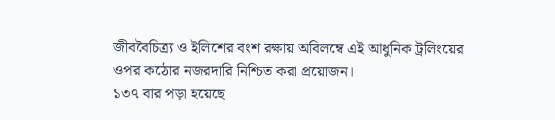জীববৈচিত্র্য ও ইলিশের বংশ রক্ষায় অবিলম্বে এই আধুনিক ট্রলিংয়ের ওপর কঠোর নজরদারি নিশ্চিত করা প্রয়োজন।
১৩৭ বার পড়া হয়েছে